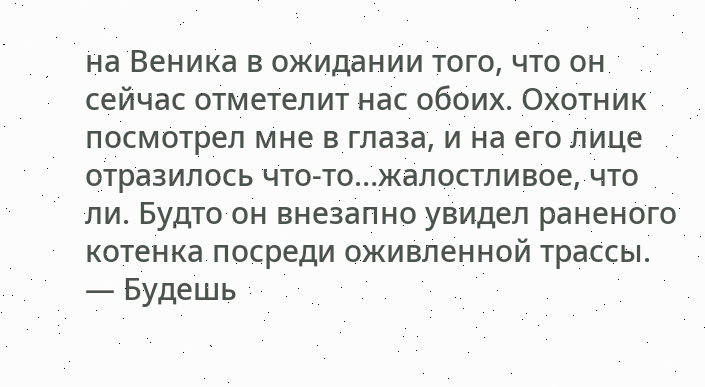на Веника в ожидании того, что он сейчас отметелит нас обоих. Охотник посмотрел мне в глаза, и на его лице отразилось что-то…жалостливое, что ли. Будто он внезапно увидел раненого котенка посреди оживленной трассы.
— Будешь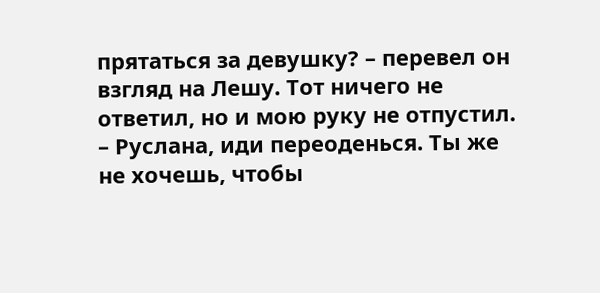прятаться за девушку? – перевел он взгляд на Лешу. Тот ничего не ответил, но и мою руку не отпустил. – Руслана, иди переоденься. Ты же не хочешь, чтобы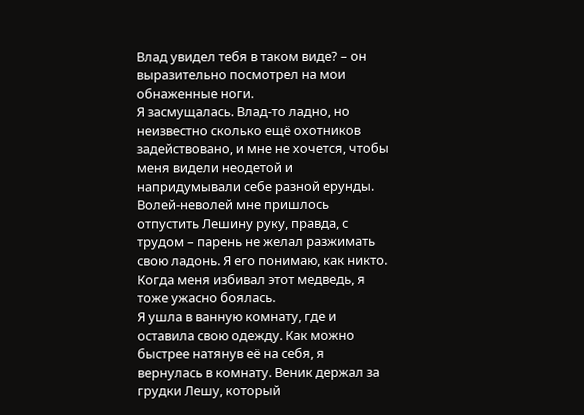Влад увидел тебя в таком виде? – он выразительно посмотрел на мои обнаженные ноги.
Я засмущалась. Влад-то ладно, но неизвестно сколько ещё охотников задействовано, и мне не хочется, чтобы меня видели неодетой и напридумывали себе разной ерунды.
Волей-неволей мне пришлось отпустить Лешину руку, правда, с трудом – парень не желал разжимать свою ладонь. Я его понимаю, как никто. Когда меня избивал этот медведь, я тоже ужасно боялась.
Я ушла в ванную комнату, где и оставила свою одежду. Как можно быстрее натянув её на себя, я вернулась в комнату. Веник держал за грудки Лешу, который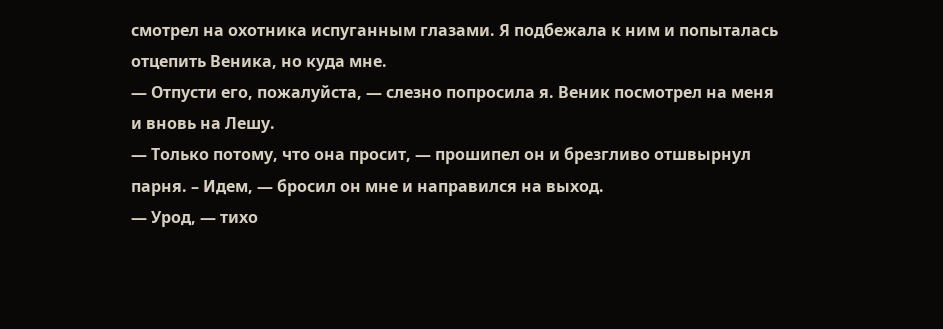смотрел на охотника испуганным глазами. Я подбежала к ним и попыталась отцепить Веника, но куда мне.
— Отпусти его, пожалуйста, — слезно попросила я. Веник посмотрел на меня и вновь на Лешу.
— Только потому, что она просит, — прошипел он и брезгливо отшвырнул парня. – Идем, — бросил он мне и направился на выход.
— Урод, — тихо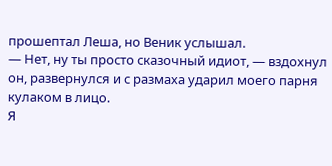прошептал Леша, но Веник услышал.
— Нет, ну ты просто сказочный идиот, — вздохнул он, развернулся и с размаха ударил моего парня кулаком в лицо.
Я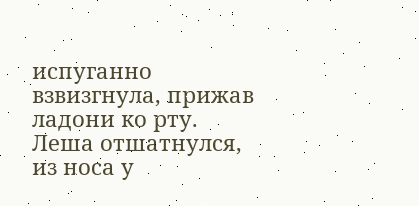испуганно взвизгнула, прижав ладони ко рту. Леша отшатнулся, из носа у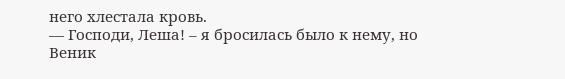него хлестала кровь.
— Господи, Леша! – я бросилась было к нему, но Веник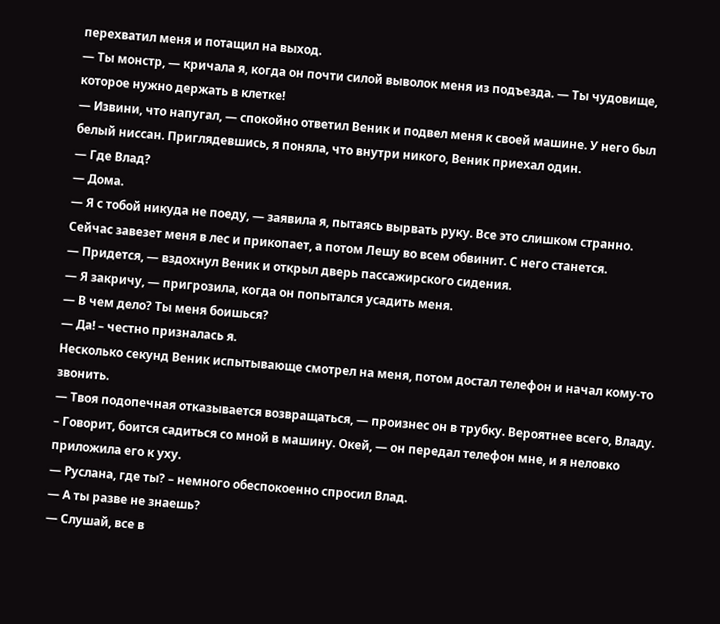перехватил меня и потащил на выход.
— Ты монстр, — кричала я, когда он почти силой выволок меня из подъезда. — Ты чудовище, которое нужно держать в клетке!
— Извини, что напугал, — спокойно ответил Веник и подвел меня к своей машине. У него был белый ниссан. Приглядевшись, я поняла, что внутри никого, Веник приехал один.
— Где Влад?
— Дома.
— Я с тобой никуда не поеду, — заявила я, пытаясь вырвать руку. Все это слишком странно. Сейчас завезет меня в лес и прикопает, а потом Лешу во всем обвинит. С него станется.
— Придется, — вздохнул Веник и открыл дверь пассажирского сидения.
— Я закричу, — пригрозила, когда он попытался усадить меня.
— В чем дело? Ты меня боишься?
— Да! – честно призналась я.
Несколько секунд Веник испытывающе смотрел на меня, потом достал телефон и начал кому-то звонить.
— Твоя подопечная отказывается возвращаться, — произнес он в трубку. Вероятнее всего, Владу. – Говорит, боится садиться со мной в машину. Окей, — он передал телефон мне, и я неловко приложила его к уху.
— Руслана, где ты? – немного обеспокоенно спросил Влад.
— А ты разве не знаешь?
— Слушай, все в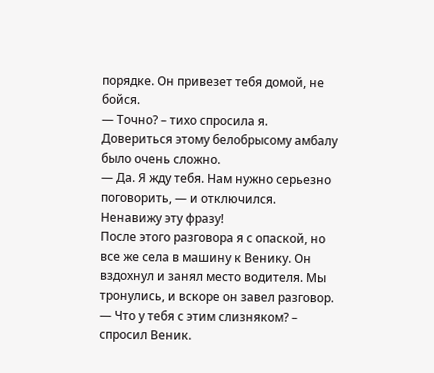порядке. Он привезет тебя домой, не бойся.
— Точно? – тихо спросила я. Довериться этому белобрысому амбалу было очень сложно.
— Да. Я жду тебя. Нам нужно серьезно поговорить, — и отключился.
Ненавижу эту фразу!
После этого разговора я с опаской, но все же села в машину к Венику. Он вздохнул и занял место водителя. Мы тронулись, и вскоре он завел разговор.
— Что у тебя с этим слизняком? – спросил Веник.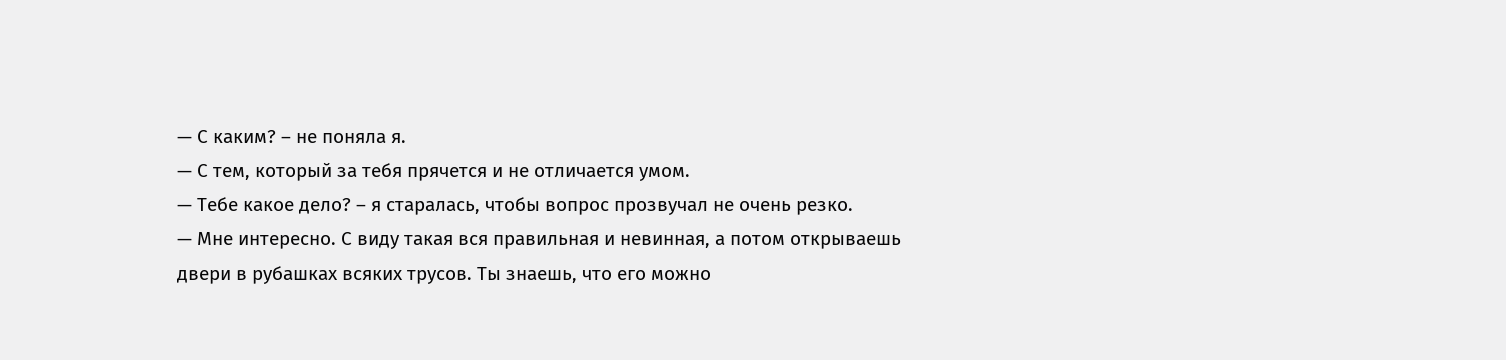— С каким? – не поняла я.
— С тем, который за тебя прячется и не отличается умом.
— Тебе какое дело? – я старалась, чтобы вопрос прозвучал не очень резко.
— Мне интересно. С виду такая вся правильная и невинная, а потом открываешь двери в рубашках всяких трусов. Ты знаешь, что его можно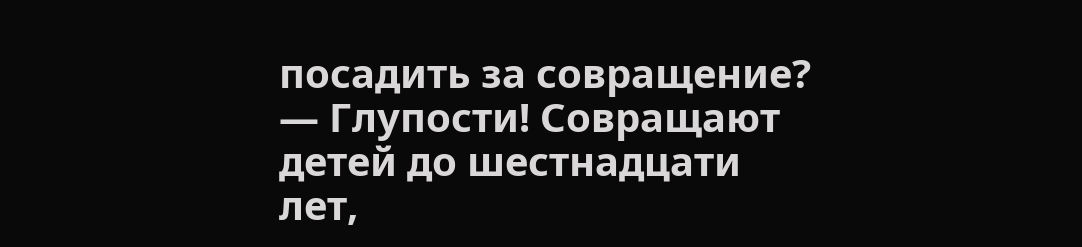посадить за совращение?
— Глупости! Совращают детей до шестнадцати лет,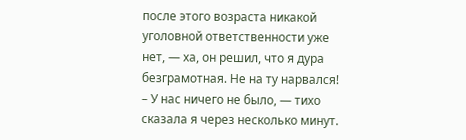после этого возраста никакой уголовной ответственности уже нет, — ха, он решил, что я дура безграмотная. Не на ту нарвался! – У нас ничего не было, — тихо сказала я через несколько минут.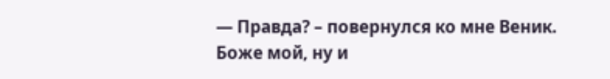— Правда? – повернулся ко мне Веник.
Боже мой, ну и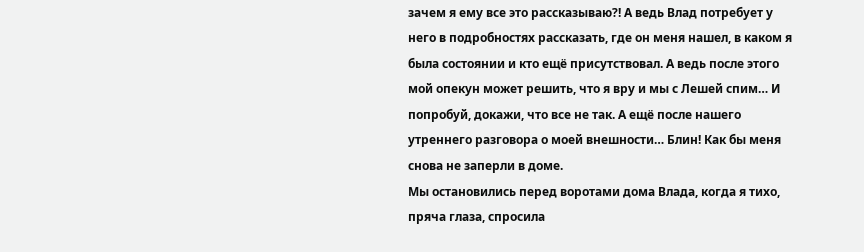зачем я ему все это рассказываю?! А ведь Влад потребует у него в подробностях рассказать, где он меня нашел, в каком я была состоянии и кто ещё присутствовал. А ведь после этого мой опекун может решить, что я вру и мы с Лешей спим… И попробуй, докажи, что все не так. А ещё после нашего утреннего разговора о моей внешности… Блин! Как бы меня снова не заперли в доме.
Мы остановились перед воротами дома Влада, когда я тихо, пряча глаза, спросила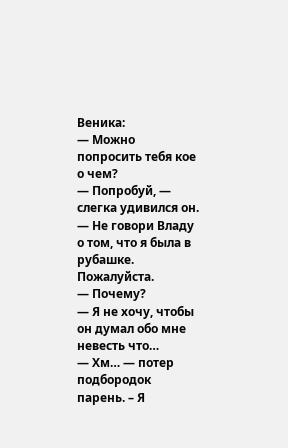Веника:
— Можно попросить тебя кое о чем?
— Попробуй, — слегка удивился он.
— Не говори Владу о том, что я была в рубашке. Пожалуйста.
— Почему?
— Я не хочу, чтобы он думал обо мне невесть что…
— Хм… — потер подбородок парень. – Я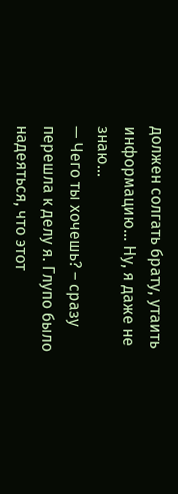должен солгать брату, утаить информацию… Ну, я даже не знаю…
— Чего ты хочешь? – сразу перешла к делу я. Глупо было надеяться, что этот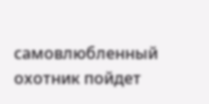самовлюбленный охотник пойдет